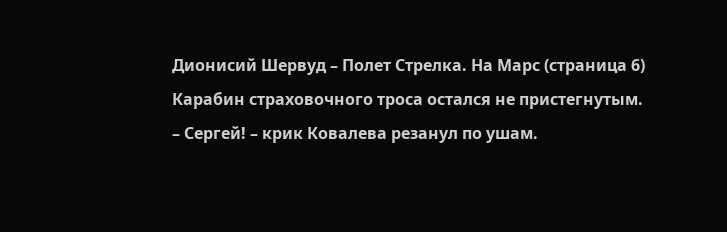Дионисий Шервуд – Полет Стрелка. На Марс (страница 6)
Карабин страховочного троса остался не пристегнутым.
– Сергей! – крик Ковалева резанул по ушам.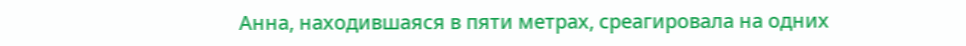Анна, находившаяся в пяти метрах, среагировала на одних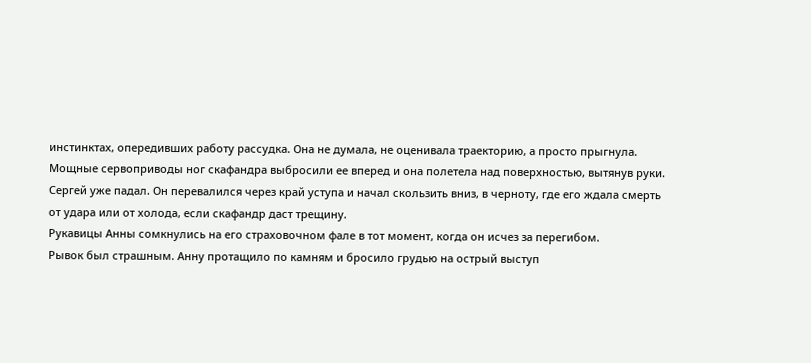инстинктах, опередивших работу рассудка. Она не думала, не оценивала траекторию, а просто прыгнула.
Мощные сервоприводы ног скафандра выбросили ее вперед и она полетела над поверхностью, вытянув руки.
Сергей уже падал. Он перевалился через край уступа и начал скользить вниз, в черноту, где его ждала смерть от удара или от холода, если скафандр даст трещину.
Рукавицы Анны сомкнулись на его страховочном фале в тот момент, когда он исчез за перегибом.
Рывок был страшным. Анну протащило по камням и бросило грудью на острый выступ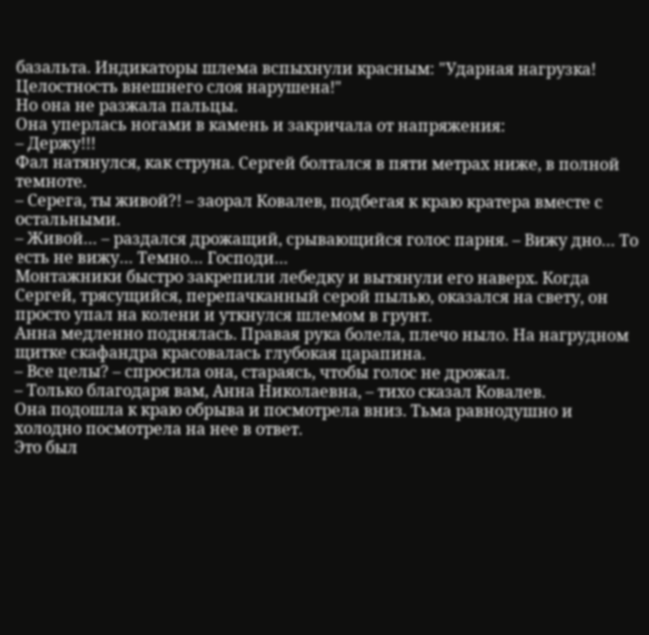базальта. Индикаторы шлема вспыхнули красным: "Ударная нагрузка! Целостность внешнего слоя нарушена!"
Но она не разжала пальцы.
Она уперлась ногами в камень и закричала от напряжения:
– Держу!!!
Фал натянулся, как струна. Сергей болтался в пяти метрах ниже, в полной темноте.
– Серега, ты живой?! – заорал Ковалев, подбегая к краю кратера вместе с остальными.
– Живой… – раздался дрожащий, срывающийся голос парня. – Вижу дно… То есть не вижу… Темно… Господи…
Монтажники быстро закрепили лебедку и вытянули его наверх. Когда Сергей, трясущийся, перепачканный серой пылью, оказался на свету, он просто упал на колени и уткнулся шлемом в грунт.
Анна медленно поднялась. Правая рука болела, плечо ныло. На нагрудном щитке скафандра красовалась глубокая царапина.
– Все целы? – спросила она, стараясь, чтобы голос не дрожал.
– Только благодаря вам, Анна Николаевна, – тихо сказал Ковалев.
Она подошла к краю обрыва и посмотрела вниз. Тьма равнодушно и холодно посмотрела на нее в ответ.
Это был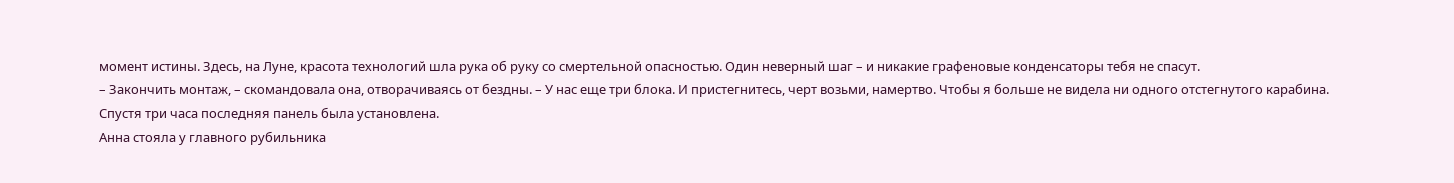момент истины. Здесь, на Луне, красота технологий шла рука об руку со смертельной опасностью. Один неверный шаг – и никакие графеновые конденсаторы тебя не спасут.
– Закончить монтаж, – скомандовала она, отворачиваясь от бездны. – У нас еще три блока. И пристегнитесь, черт возьми, намертво. Чтобы я больше не видела ни одного отстегнутого карабина.
Спустя три часа последняя панель была установлена.
Анна стояла у главного рубильника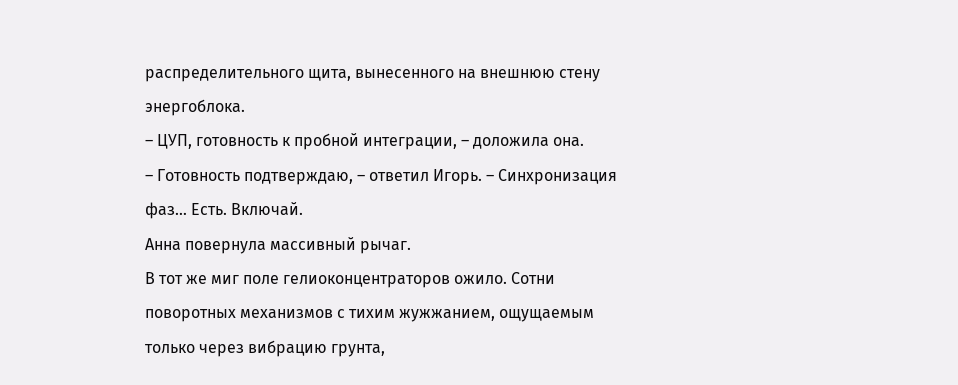распределительного щита, вынесенного на внешнюю стену энергоблока.
– ЦУП, готовность к пробной интеграции, – доложила она.
– Готовность подтверждаю, – ответил Игорь. – Синхронизация фаз… Есть. Включай.
Анна повернула массивный рычаг.
В тот же миг поле гелиоконцентраторов ожило. Сотни поворотных механизмов с тихим жужжанием, ощущаемым только через вибрацию грунта,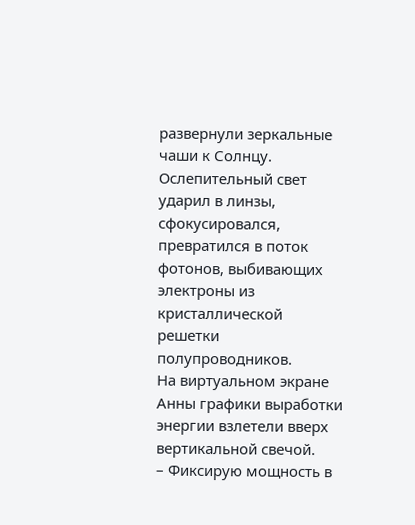развернули зеркальные чаши к Солнцу.
Ослепительный свет ударил в линзы, сфокусировался, превратился в поток фотонов, выбивающих электроны из кристаллической решетки полупроводников.
На виртуальном экране Анны графики выработки энергии взлетели вверх вертикальной свечой.
– Фиксирую мощность в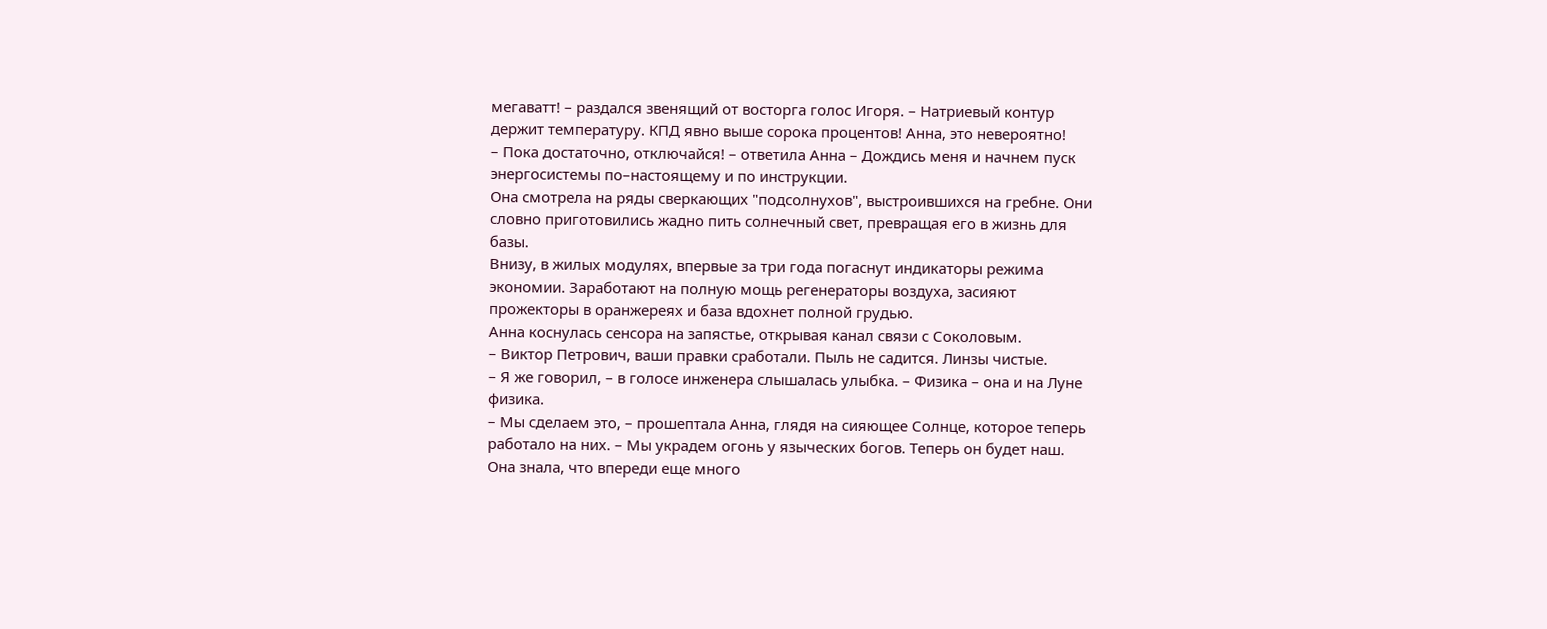мегаватт! – раздался звенящий от восторга голос Игоря. – Натриевый контур держит температуру. КПД явно выше сорока процентов! Анна, это невероятно!
– Пока достаточно, отключайся! – ответила Анна – Дождись меня и начнем пуск энергосистемы по–настоящему и по инструкции.
Она смотрела на ряды сверкающих "подсолнухов", выстроившихся на гребне. Они словно приготовились жадно пить солнечный свет, превращая его в жизнь для базы.
Внизу, в жилых модулях, впервые за три года погаснут индикаторы режима экономии. Заработают на полную мощь регенераторы воздуха, засияют прожекторы в оранжереях и база вдохнет полной грудью.
Анна коснулась сенсора на запястье, открывая канал связи с Соколовым.
– Виктор Петрович, ваши правки сработали. Пыль не садится. Линзы чистые.
– Я же говорил, – в голосе инженера слышалась улыбка. – Физика – она и на Луне физика.
– Мы сделаем это, – прошептала Анна, глядя на сияющее Солнце, которое теперь работало на них. – Мы украдем огонь у языческих богов. Теперь он будет наш.
Она знала, что впереди еще много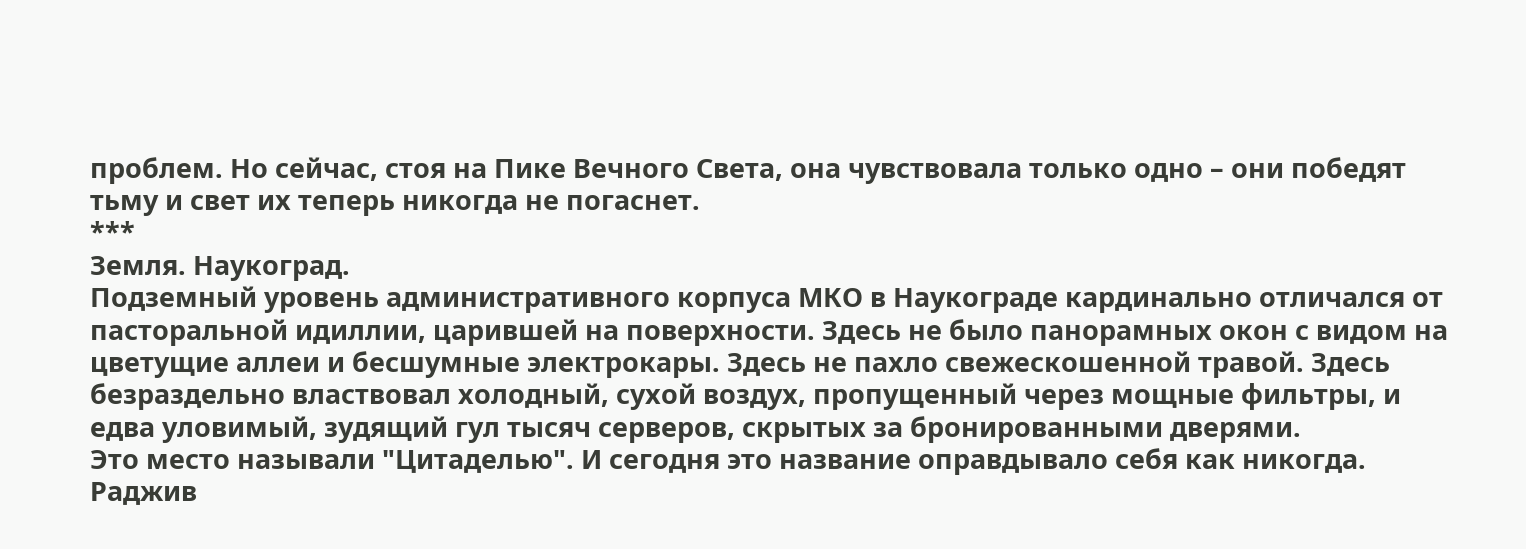проблем. Но сейчас, стоя на Пике Вечного Света, она чувствовала только одно – они победят тьму и свет их теперь никогда не погаснет.
***
Земля. Наукоград.
Подземный уровень административного корпуса МКО в Наукограде кардинально отличался от пасторальной идиллии, царившей на поверхности. Здесь не было панорамных окон с видом на цветущие аллеи и бесшумные электрокары. Здесь не пахло свежескошенной травой. Здесь безраздельно властвовал холодный, сухой воздух, пропущенный через мощные фильтры, и едва уловимый, зудящий гул тысяч серверов, скрытых за бронированными дверями.
Это место называли "Цитаделью". И сегодня это название оправдывало себя как никогда.
Раджив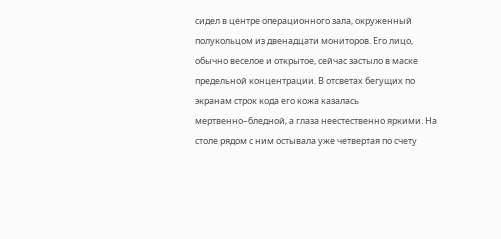сидел в центре операционного зала, окруженный полукольцом из двенадцати мониторов. Его лицо, обычно веселое и открытое, сейчас застыло в маске предельной концентрации. В отсветах бегущих по экранам строк кода его кожа казалась мертвенно–бледной, а глаза неестественно яркими. На столе рядом с ним остывала уже четвертая по счету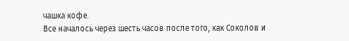чашка кофе.
Все началось через шесть часов после того, как Соколов и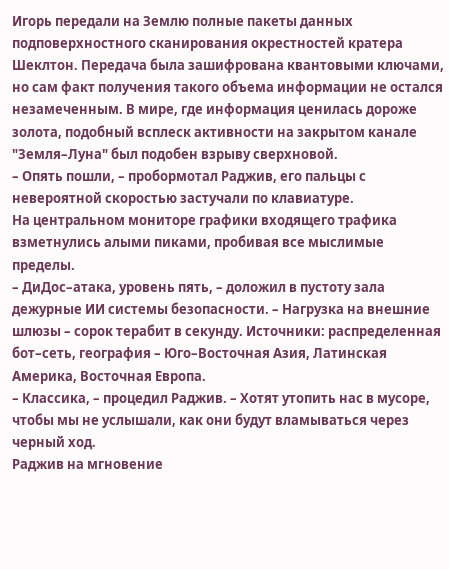Игорь передали на Землю полные пакеты данных подповерхностного сканирования окрестностей кратера Шеклтон. Передача была зашифрована квантовыми ключами, но сам факт получения такого объема информации не остался незамеченным. В мире, где информация ценилась дороже золота, подобный всплеск активности на закрытом канале "Земля–Луна" был подобен взрыву сверхновой.
– Опять пошли, – пробормотал Раджив, его пальцы с невероятной скоростью застучали по клавиатуре.
На центральном мониторе графики входящего трафика взметнулись алыми пиками, пробивая все мыслимые пределы.
– ДиДос–атака, уровень пять, – доложил в пустоту зала дежурные ИИ системы безопасности. – Нагрузка на внешние шлюзы – сорок терабит в секунду. Источники: распределенная бот–сеть, география – Юго–Восточная Азия, Латинская Америка, Восточная Европа.
– Классика, – процедил Раджив. – Хотят утопить нас в мусоре, чтобы мы не услышали, как они будут вламываться через черный ход.
Раджив на мгновение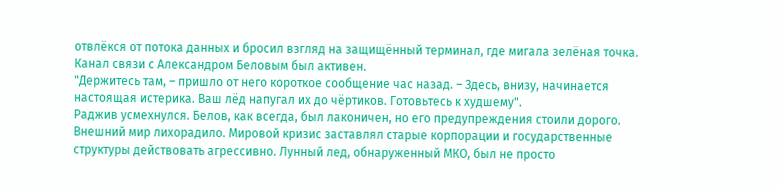отвлёкся от потока данных и бросил взгляд на защищённый терминал, где мигала зелёная точка. Канал связи с Александром Беловым был активен.
"Держитесь там, – пришло от него короткое сообщение час назад. – Здесь, внизу, начинается настоящая истерика. Ваш лёд напугал их до чёртиков. Готовьтесь к худшему".
Раджив усмехнулся. Белов, как всегда, был лаконичен, но его предупреждения стоили дорого.
Внешний мир лихорадило. Мировой кризис заставлял старые корпорации и государственные структуры действовать агрессивно. Лунный лед, обнаруженный МКО, был не просто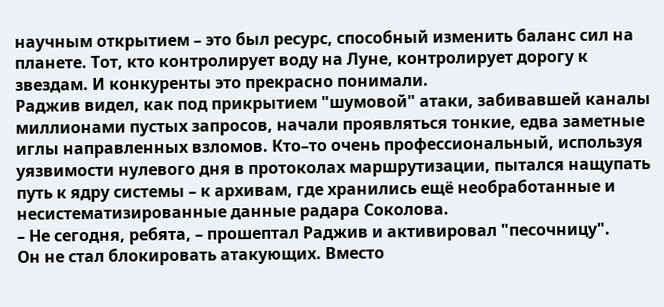научным открытием – это был ресурс, способный изменить баланс сил на планете. Тот, кто контролирует воду на Луне, контролирует дорогу к звездам. И конкуренты это прекрасно понимали.
Раджив видел, как под прикрытием "шумовой" атаки, забивавшей каналы миллионами пустых запросов, начали проявляться тонкие, едва заметные иглы направленных взломов. Кто–то очень профессиональный, используя уязвимости нулевого дня в протоколах маршрутизации, пытался нащупать путь к ядру системы – к архивам, где хранились ещё необработанные и несистематизированные данные радара Соколова.
– Не сегодня, ребята, – прошептал Раджив и активировал "песочницу".
Он не стал блокировать атакующих. Вместо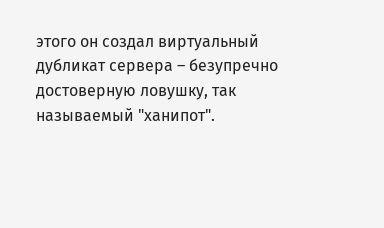этого он создал виртуальный дубликат сервера – безупречно достоверную ловушку, так называемый "ханипот".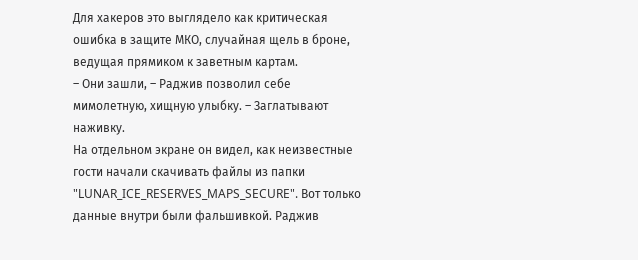Для хакеров это выглядело как критическая ошибка в защите МКО, случайная щель в броне, ведущая прямиком к заветным картам.
– Они зашли, – Раджив позволил себе мимолетную, хищную улыбку. – Заглатывают наживку.
На отдельном экране он видел, как неизвестные гости начали скачивать файлы из папки "LUNAR_ICE_RESERVES_MAPS_SECURE". Вот только данные внутри были фальшивкой. Раджив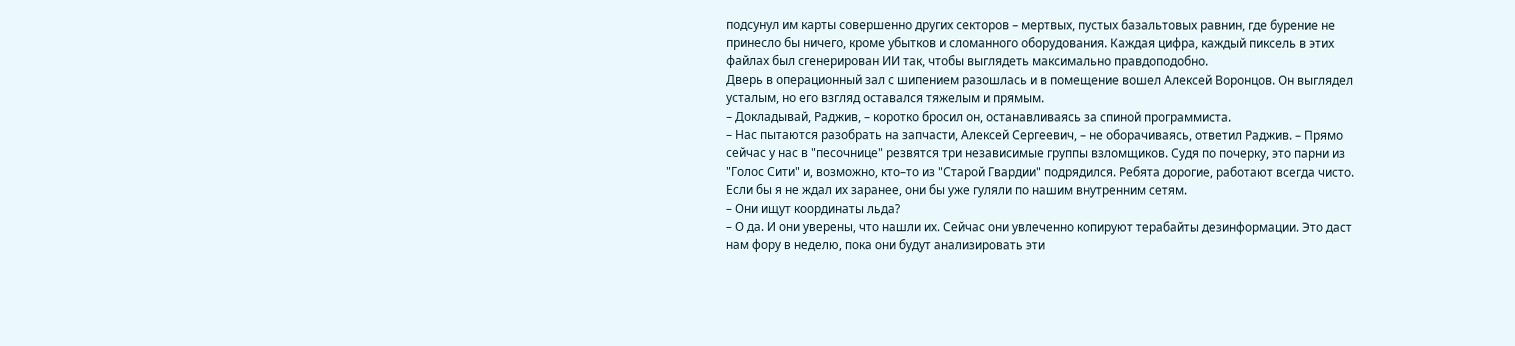подсунул им карты совершенно других секторов – мертвых, пустых базальтовых равнин, где бурение не принесло бы ничего, кроме убытков и сломанного оборудования. Каждая цифра, каждый пиксель в этих файлах был сгенерирован ИИ так, чтобы выглядеть максимально правдоподобно.
Дверь в операционный зал с шипением разошлась и в помещение вошел Алексей Воронцов. Он выглядел усталым, но его взгляд оставался тяжелым и прямым.
– Докладывай, Раджив, – коротко бросил он, останавливаясь за спиной программиста.
– Нас пытаются разобрать на запчасти, Алексей Сергеевич, – не оборачиваясь, ответил Раджив. – Прямо сейчас у нас в "песочнице" резвятся три независимые группы взломщиков. Судя по почерку, это парни из "Голос Сити" и, возможно, кто–то из "Старой Гвардии" подрядился. Ребята дорогие, работают всегда чисто. Если бы я не ждал их заранее, они бы уже гуляли по нашим внутренним сетям.
– Они ищут координаты льда?
– О да. И они уверены, что нашли их. Сейчас они увлеченно копируют терабайты дезинформации. Это даст нам фору в неделю, пока они будут анализировать эти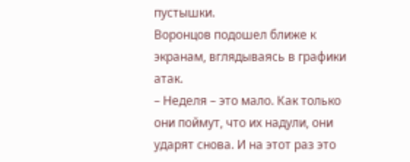пустышки.
Воронцов подошел ближе к экранам, вглядываясь в графики атак.
– Неделя – это мало. Как только они поймут, что их надули, они ударят снова. И на этот раз это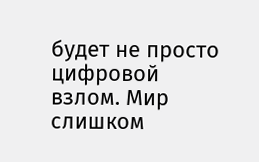будет не просто цифровой взлом. Мир слишком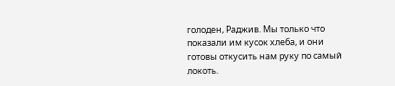голоден, Раджив. Мы только что показали им кусок хлеба, и они готовы откусить нам руку по самый локоть.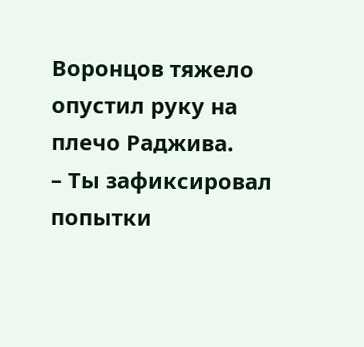Воронцов тяжело опустил руку на плечо Раджива.
– Ты зафиксировал попытки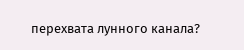перехвата лунного канала?